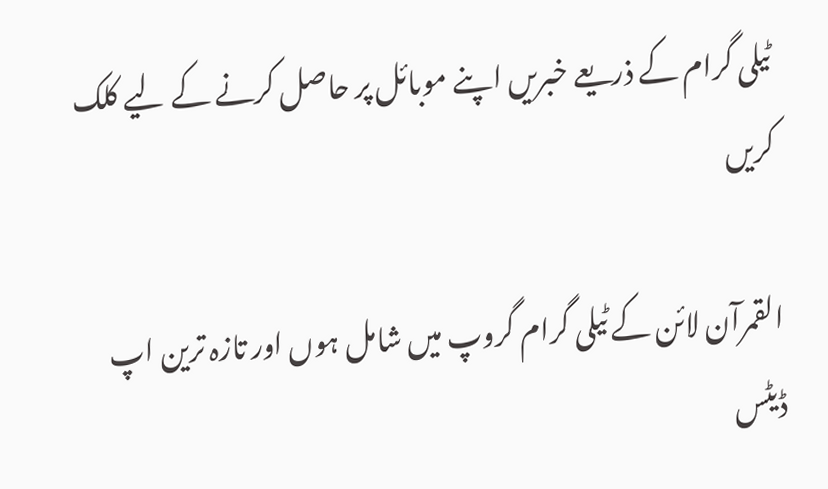ٹیلی گرام کے ذریعے خبریں اپنے موبائل پر حاصل کرنے کے لیے کلک کریں

القمرآن لائن کے ٹیلی گرام گروپ میں شامل ہوں اور تازہ ترین اپ ڈیٹس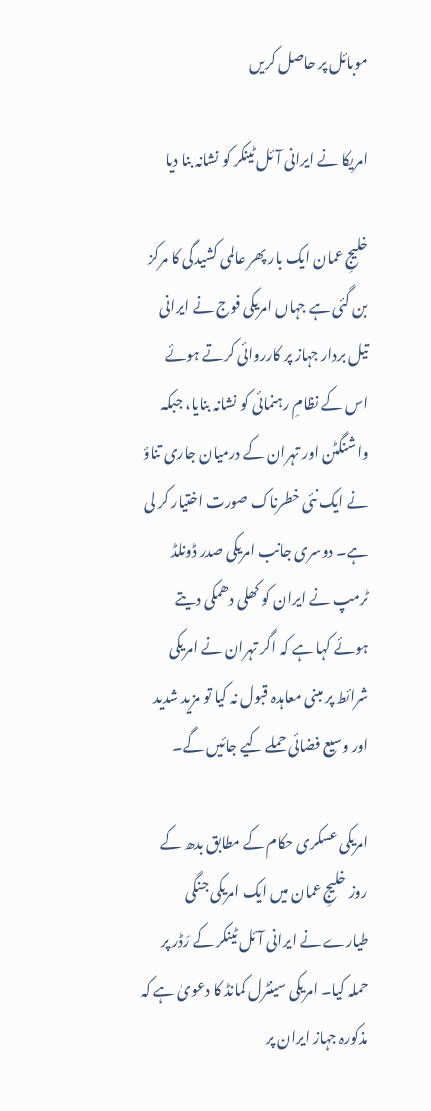موبائل پر حاصل کریں

امریکا نے ایرانی آئل ٹینکر کو نشانہ بنا دیا

خلیجِ عمان ایک بار پھر عالمی کشیدگی کا مرکز بن گئی ہے جہاں امریکی فوج نے ایرانی تیل بردار جہاز پر کارروائی کرتے ہوئے اس کے نظامِ رہنمائی کو نشانہ بنایا، جبکہ واشنگٹن اور تہران کے درمیان جاری تناؤ نے ایک نئی خطرناک صورت اختیار کر لی ہے۔ دوسری جانب امریکی صدر ڈونلڈ ٹرمپ نے ایران کو کھلی دھمکی دیتے ہوئے کہا ہے کہ اگر تہران نے امریکی شرائط پر مبنی معاہدہ قبول نہ کیا تو مزید شدید اور وسیع فضائی حملے کیے جائیں گے۔

امریکی عسکری حکام کے مطابق بدھ کے روز خلیجِ عمان میں ایک امریکی جنگی طیارے نے ایرانی آئل ٹینکر کے رَڈر پر حملہ کیا۔ امریکی سینٹرل کمانڈ کا دعویٰ ہے کہ مذکورہ جہاز ایران پر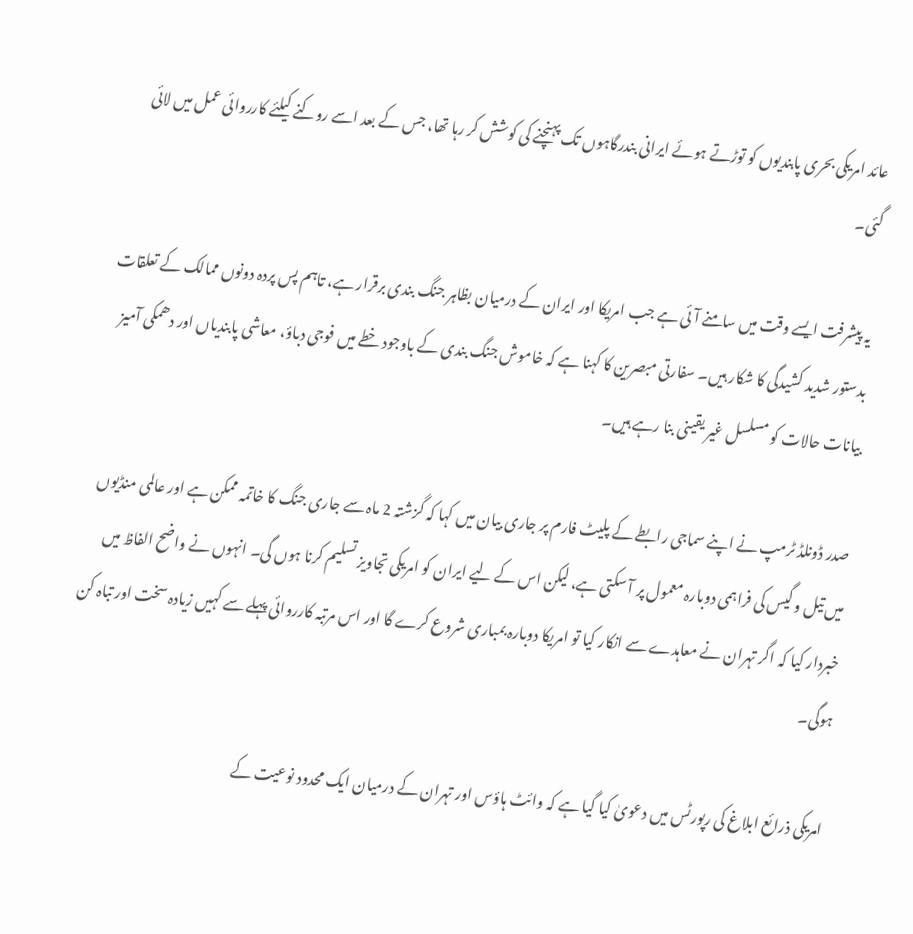عائد امریکی بحری پابندیوں کو توڑتے ہوئے ایرانی بندرگاہوں تک پہنچنے کی کوشش کر رہا تھا، جس کے بعد اسے روکنے کیلئے کارروائی عمل میں لائی گئی۔

یہ پیشرفت ایسے وقت میں سامنے آئی ہے جب امریکا اور ایران کے درمیان بظاہر جنگ بندی برقرار ہے، تاہم پس پردہ دونوں ممالک کے تعلقات بدستور شدید کشیدگی کا شکار ہیں۔ سفارتی مبصرین کا کہنا ہے کہ خاموش جنگ بندی کے باوجود خطے میں فوجی دباؤ، معاشی پابندیاں اور دھمکی آمیز بیانات حالات کو مسلسل غیر یقینی بنا رہے ہیں۔

صدر ڈونلڈ ٹرمپ نے اپنے سماجی رابطے کے پلیٹ فارم پر جاری بیان میں کہا کہ گزشتہ 2 ماہ سے جاری جنگ کا خاتمہ ممکن ہے اور عالمی منڈیوں میں تیل و گیس کی فراہمی دوبارہ معمول پر آ سکتی ہے، لیکن اس کے لیے ایران کو امریکی تجاویز تسلیم کرنا ہوں گی۔ انہوں نے واضح الفاظ میں خبردار کیا کہ اگر تہران نے معاہدے سے انکار کیا تو امریکا دوبارہ بمباری شروع کرے گا اور اس مرتبہ کارروائی پہلے سے کہیں زیادہ سخت اور تباہ کن ہوگی۔

امریکی ذرائع ابلاغ کی رپورٹس میں دعویٰ کیا گیا ہے کہ وائٹ ہاؤس اور تہران کے درمیان ایک محدود نوعیت کے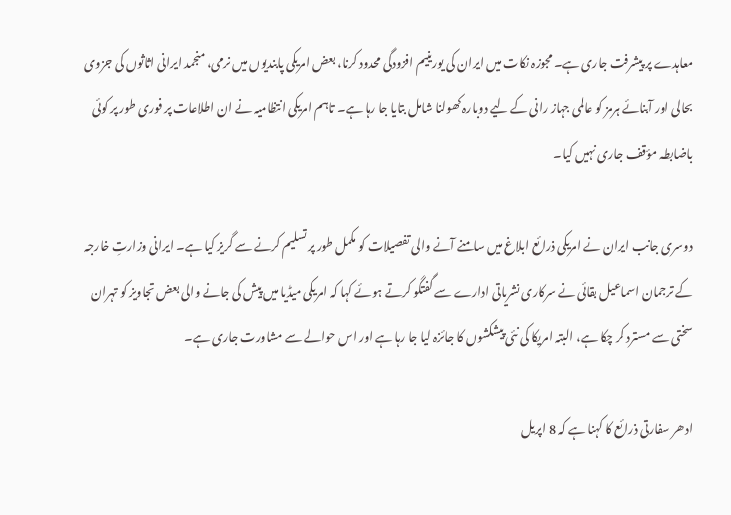معاہدے پر پیشرفت جاری ہے۔ مجوزہ نکات میں ایران کی یورینیم افزودگی محدود کرنا، بعض امریکی پابندیوں میں نرمی، منجمد ایرانی اثاثوں کی جزوی بحالی اور آبنائے ہرمز کو عالمی جہاز رانی کے لیے دوبارہ کھولنا شامل بتایا جا رہا ہے۔ تاہم امریکی انتظامیہ نے ان اطلاعات پر فوری طور پر کوئی باضابطہ مؤقف جاری نہیں کیا۔

دوسری جانب ایران نے امریکی ذرائع ابلاغ میں سامنے آنے والی تفصیلات کو مکمل طور پر تسلیم کرنے سے گریز کیا ہے۔ ایرانی وزارتِ خارجہ کے ترجمان اسماعیل بقائی نے سرکاری نشریاتی ادارے سے گفتگو کرتے ہوئے کہا کہ امریکی میڈیا میں پیش کی جانے والی بعض تجاویز کو تہران سختی سے مسترد کر چکا ہے، البتہ امریکا کی نئی پیشکشوں کا جائزہ لیا جا رہا ہے اور اس حوالے سے مشاورت جاری ہے۔

ادھر سفارتی ذرائع کا کہنا ہے کہ 8 اپریل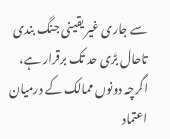سے جاری غیر یقینی جنگ بندی تاحال بڑی حد تک برقرار ہے، اگرچہ دونوں ممالک کے درمیان اعتماد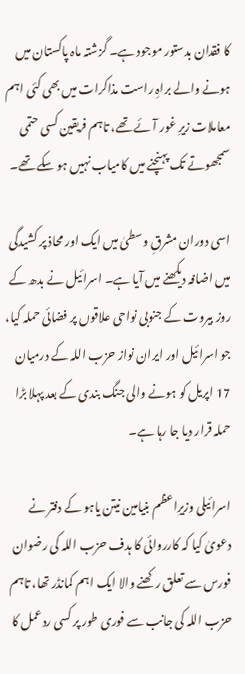کا فقدان بدستور موجود ہے۔ گزشتہ ماہ پاکستان میں ہونے والے براہِ راست مذاکرات میں بھی کئی اہم معاملات زیرِ غور آئے تھے، تاہم فریقین کسی حتمی سمجھوتے تک پہنچنے میں کامیاب نہیں ہو سکے تھے۔

اسی دوران مشرقِ وسطیٰ میں ایک اور محاذ پر کشیدگی میں اضافہ دیکھنے میں آیا ہے۔ اسرائیل نے بدھ کے روز بیروت کے جنوبی نواحی علاقوں پر فضائی حملہ کیا، جو اسرائیل اور ایران نواز حزب اللہ کے درمیان 17 اپریل کو ہونے والی جنگ بندی کے بعد پہلا بڑا حملہ قرار دیا جا رہا ہے۔

اسرائیلی وزیرِاعظم بنیامین نیتن یاہو کے دفتر نے دعویٰ کیا کہ کارروائی کا ہدف حزب اللہ کی رضوان فورس سے تعلق رکھنے والا ایک اہم کمانڈر تھا، تاہم حزب اللہ کی جانب سے فوری طور پر کسی ردعمل کا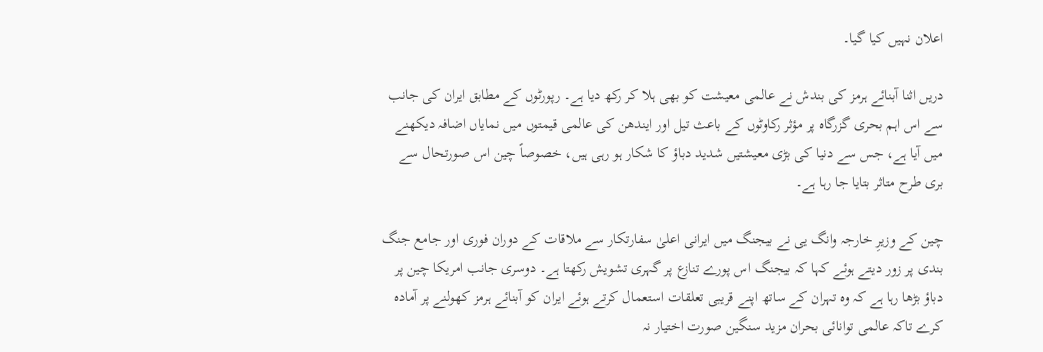اعلان نہیں کیا گیا۔

دریں اثنا آبنائے ہرمز کی بندش نے عالمی معیشت کو بھی ہلا کر رکھ دیا ہے۔ رپورٹوں کے مطابق ایران کی جانب سے اس اہم بحری گزرگاہ پر مؤثر رکاوٹوں کے باعث تیل اور ایندھن کی عالمی قیمتوں میں نمایاں اضافہ دیکھنے میں آیا ہے، جس سے دنیا کی بڑی معیشتیں شدید دباؤ کا شکار ہو رہی ہیں، خصوصاً چین اس صورتحال سے بری طرح متاثر بتایا جا رہا ہے۔

چین کے وزیرِ خارجہ وانگ یی نے بیجنگ میں ایرانی اعلیٰ سفارتکار سے ملاقات کے دوران فوری اور جامع جنگ بندی پر زور دیتے ہوئے کہا کہ بیجنگ اس پورے تنازع پر گہری تشویش رکھتا ہے۔ دوسری جانب امریکا چین پر دباؤ بڑھا رہا ہے کہ وہ تہران کے ساتھ اپنے قریبی تعلقات استعمال کرتے ہوئے ایران کو آبنائے ہرمز کھولنے پر آمادہ کرے تاکہ عالمی توانائی بحران مزید سنگین صورت اختیار نہ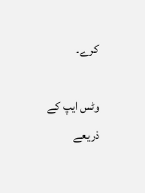کرے۔

وٹس ایپ کے ذریعے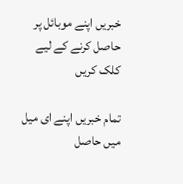خبریں اپنے موبائل پر حاصل کرنے کے لیے کلک کریں

تمام خبریں اپنے ای میل میں حاصل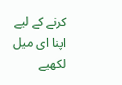کرنے کے لیے اپنا ای میل لکھیے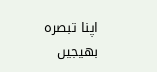اپنا تبصرہ بھیجیں